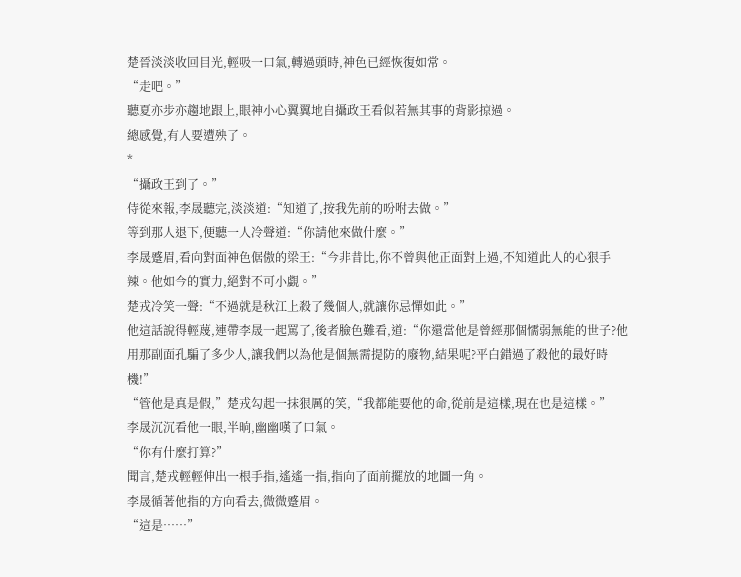楚晉淡淡收回目光,輕吸一口氣,轉過頭時,神色已經恢復如常。
“走吧。”
聽夏亦步亦趨地跟上,眼神小心翼翼地自攝政王看似若無其事的背影掠過。
總感覺,有人要遭殃了。
*
“攝政王到了。”
侍從來報,李晟聽完,淡淡道:“知道了,按我先前的吩咐去做。”
等到那人退下,便聽一人冷聲道:“你請他來做什麼。”
李晟蹙眉,看向對面神色倨傲的梁王:“今非昔比,你不曾與他正面對上過,不知道此人的心狠手辣。他如今的實力,絕對不可小覷。”
楚戎冷笑一聲:“不過就是秋江上殺了幾個人,就讓你忌憚如此。”
他這話說得輕蔑,連帶李晟一起罵了,後者臉色難看,道:“你還當他是曾經那個懦弱無能的世子?他用那副面孔騙了多少人,讓我們以為他是個無需提防的廢物,結果呢?平白錯過了殺他的最好時機!”
“管他是真是假,”楚戎勾起一抹狠厲的笑,“我都能要他的命,從前是這樣,現在也是這樣。”
李晟沉沉看他一眼,半晌,幽幽嘆了口氣。
“你有什麼打算?”
聞言,楚戎輕輕伸出一根手指,遙遙一指,指向了面前擺放的地圖一角。
李晟循著他指的方向看去,微微蹙眉。
“這是……”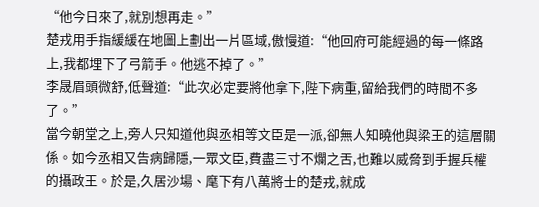“他今日來了,就別想再走。”
楚戎用手指緩緩在地圖上劃出一片區域,傲慢道:“他回府可能經過的每一條路上,我都埋下了弓箭手。他逃不掉了。”
李晟眉頭微舒,低聲道:“此次必定要將他拿下,陛下病重,留給我們的時間不多了。”
當今朝堂之上,旁人只知道他與丞相等文臣是一派,卻無人知曉他與梁王的這層關係。如今丞相又告病歸隱,一眾文臣,費盡三寸不爛之舌,也難以威脅到手握兵權的攝政王。於是,久居沙場、麾下有八萬將士的楚戎,就成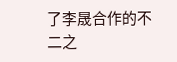了李晟合作的不二之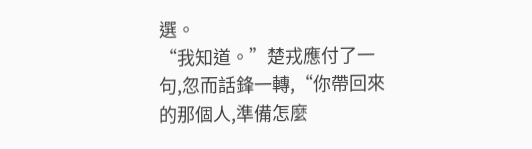選。
“我知道。”楚戎應付了一句,忽而話鋒一轉,“你帶回來的那個人,準備怎麼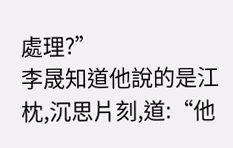處理?”
李晟知道他說的是江枕,沉思片刻,道:“他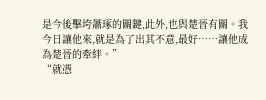是今後擊垮蕭琢的關鍵,此外,也與楚晉有關。我今日讓他來,就是為了出其不意,最好……讓他成為楚晉的牽絆。”
“就憑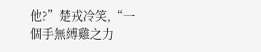他?”楚戎冷笑,“一個手無縛雞之力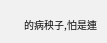的病秧子,怕是連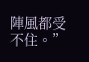陣風都受不住。”